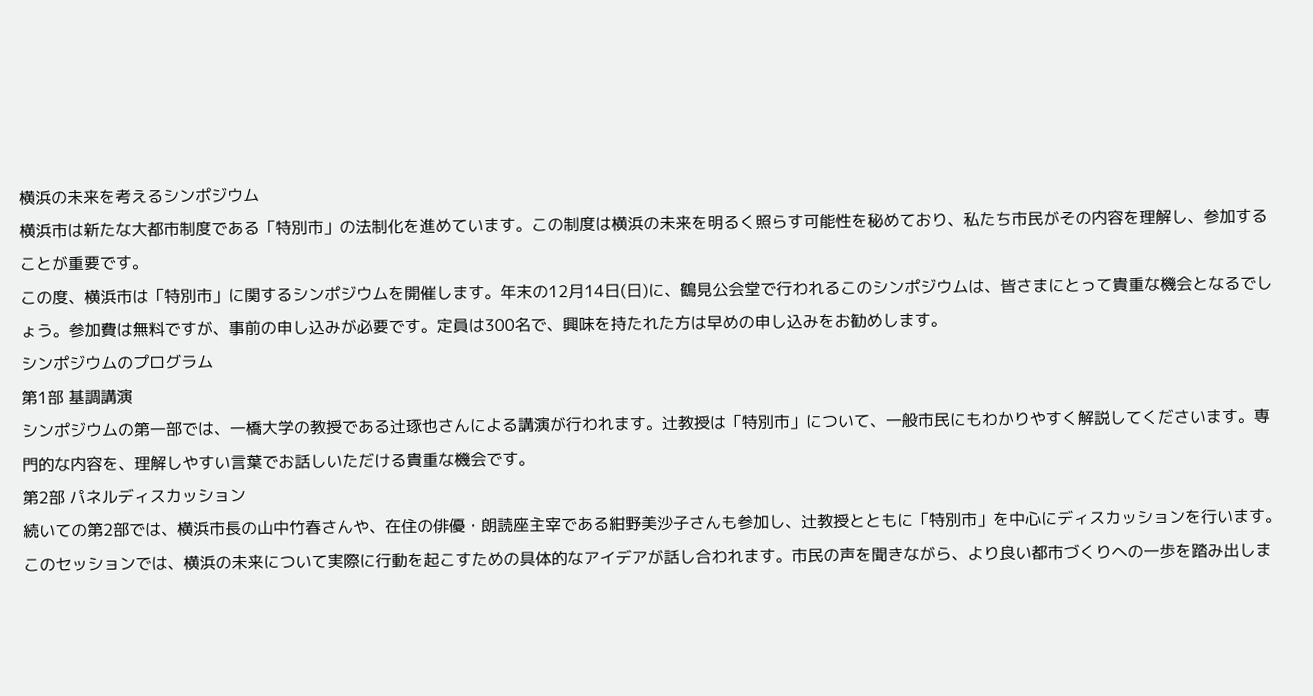横浜の未来を考えるシンポジウム
横浜市は新たな大都市制度である「特別市」の法制化を進めています。この制度は横浜の未来を明るく照らす可能性を秘めており、私たち市民がその内容を理解し、参加することが重要です。
この度、横浜市は「特別市」に関するシンポジウムを開催します。年末の12月14日(日)に、鶴見公会堂で行われるこのシンポジウムは、皆さまにとって貴重な機会となるでしょう。参加費は無料ですが、事前の申し込みが必要です。定員は300名で、興味を持たれた方は早めの申し込みをお勧めします。
シンポジウムのプログラム
第1部 基調講演
シンポジウムの第一部では、一橋大学の教授である辻琢也さんによる講演が行われます。辻教授は「特別市」について、一般市民にもわかりやすく解説してくださいます。専門的な内容を、理解しやすい言葉でお話しいただける貴重な機会です。
第2部 パネルディスカッション
続いての第2部では、横浜市長の山中竹春さんや、在住の俳優・朗読座主宰である紺野美沙子さんも参加し、辻教授とともに「特別市」を中心にディスカッションを行います。このセッションでは、横浜の未来について実際に行動を起こすための具体的なアイデアが話し合われます。市民の声を聞きながら、より良い都市づくりへの一歩を踏み出しま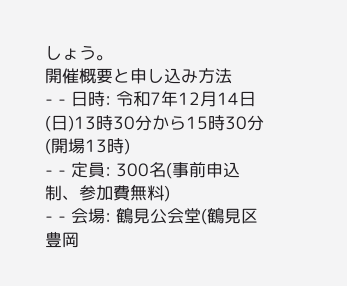しょう。
開催概要と申し込み方法
- - 日時: 令和7年12月14日(日)13時30分から15時30分(開場13時)
- - 定員: 300名(事前申込制、参加費無料)
- - 会場: 鶴見公会堂(鶴見区豊岡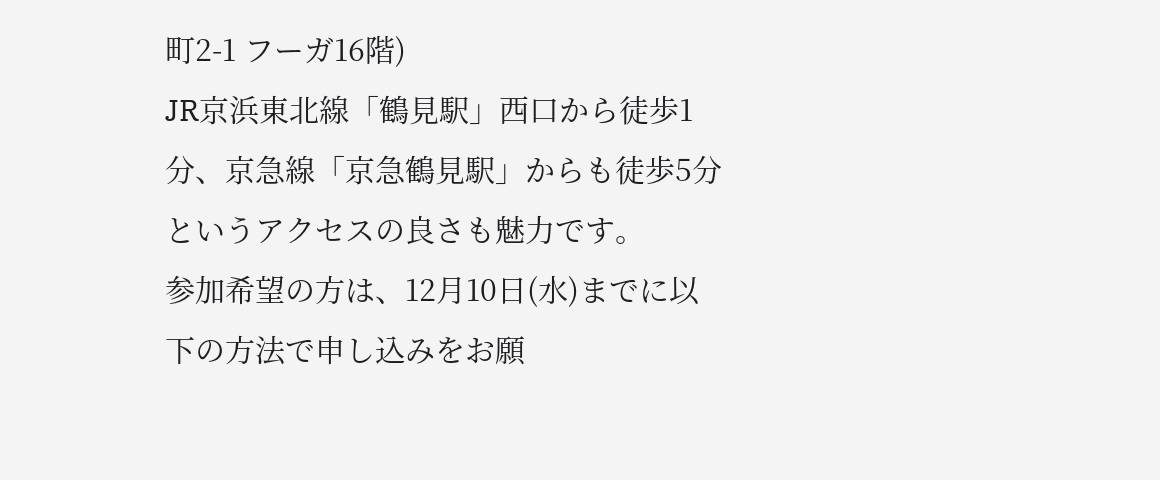町2-1 フーガ16階)
JR京浜東北線「鶴見駅」西口から徒歩1分、京急線「京急鶴見駅」からも徒歩5分というアクセスの良さも魅力です。
参加希望の方は、12月10日(水)までに以下の方法で申し込みをお願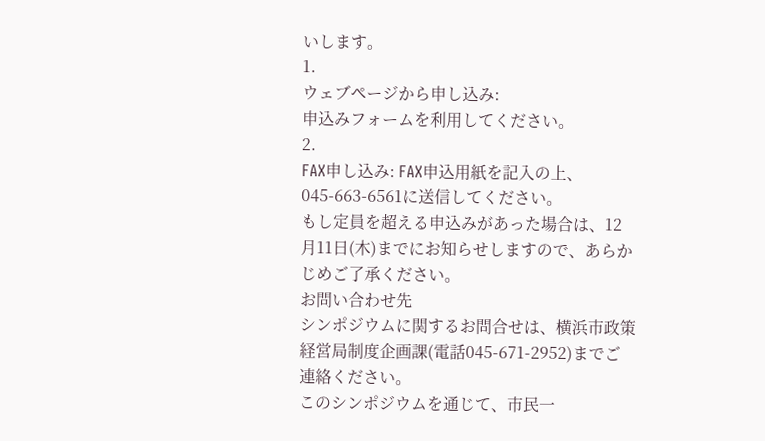いします。
1.
ウェブページから申し込み:
申込みフォームを利用してください。
2.
FAX申し込み: FAX申込用紙を記入の上、045-663-6561に送信してください。
もし定員を超える申込みがあった場合は、12月11日(木)までにお知らせしますので、あらかじめご了承ください。
お問い合わせ先
シンポジウムに関するお問合せは、横浜市政策経営局制度企画課(電話045-671-2952)までご連絡ください。
このシンポジウムを通じて、市民一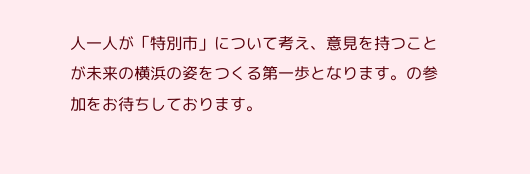人一人が「特別市」について考え、意見を持つことが未来の横浜の姿をつくる第一歩となります。の参加をお待ちしております。